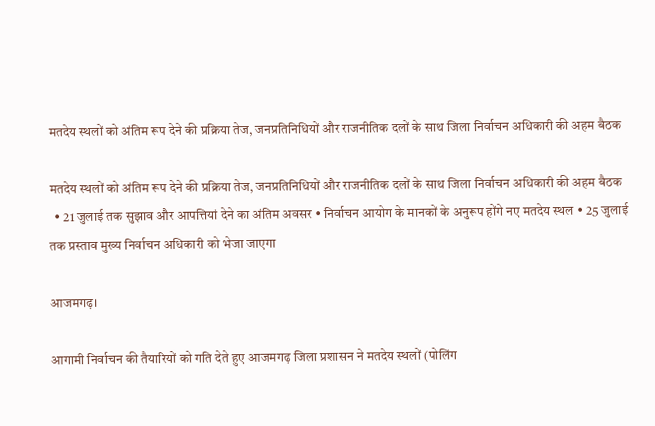मतदेय स्थलों को अंतिम रूप देने की प्रक्रिया तेज, जनप्रतिनिधियों और राजनीतिक दलों के साथ जिला निर्वाचन अधिकारी की अहम बैठक

मतदेय स्थलों को अंतिम रूप देने की प्रक्रिया तेज, जनप्रतिनिधियों और राजनीतिक दलों के साथ जिला निर्वाचन अधिकारी की अहम बैठक
  • 21 जुलाई तक सुझाव और आपत्तियां देने का अंतिम अवसर • निर्वाचन आयोग के मानकों के अनुरूप होंगे नए मतदेय स्थल • 25 जुलाई तक प्रस्ताव मुख्य निर्वाचन अधिकारी को भेजा जाएगा

आजमगढ़।

आगामी निर्वाचन की तैयारियों को गति देते हुए आजमगढ़ जिला प्रशासन ने मतदेय स्थलों (पोलिंग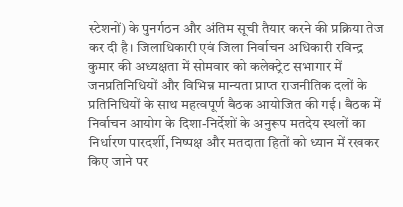स्टेशनों) के पुनर्गठन और अंतिम सूची तैयार करने की प्रक्रिया तेज कर दी है। जिलाधिकारी एवं जिला निर्वाचन अधिकारी रविन्द्र कुमार की अध्यक्षता में सोमवार को कलेक्ट्रेट सभागार में जनप्रतिनिधियों और विभिन्न मान्यता प्राप्त राजनीतिक दलों के प्रतिनिधियों के साथ महत्वपूर्ण बैठक आयोजित की गई। बैठक में निर्वाचन आयोग के दिशा-निर्देशों के अनुरूप मतदेय स्थलों का निर्धारण पारदर्शी, निष्पक्ष और मतदाता हितों को ध्यान में रखकर किए जाने पर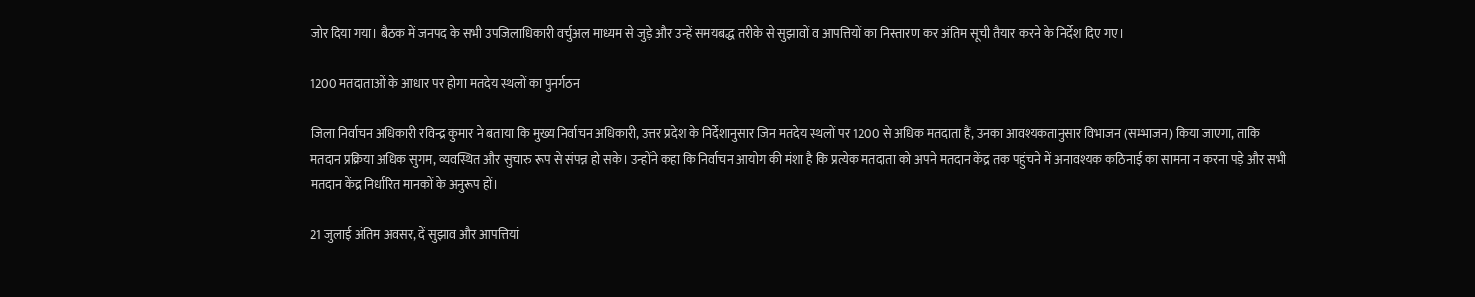जोर दिया गया। बैठक में जनपद के सभी उपजिलाधिकारी वर्चुअल माध्यम से जुड़े और उन्हें समयबद्ध तरीके से सुझावों व आपत्तियों का निस्तारण कर अंतिम सूची तैयार करने के निर्देश दिए गए।

1200 मतदाताओं के आधार पर होगा मतदेय स्थलों का पुनर्गठन

जिला निर्वाचन अधिकारी रविन्द्र कुमार ने बताया कि मुख्य निर्वाचन अधिकारी, उत्तर प्रदेश के निर्देशानुसार जिन मतदेय स्थलों पर 1200 से अधिक मतदाता हैं, उनका आवश्यकतानुसार विभाजन (सम्भाजन) किया जाएगा, ताकि मतदान प्रक्रिया अधिक सुगम, व्यवस्थित और सुचारु रूप से संपन्न हो सके। उन्होंने कहा कि निर्वाचन आयोग की मंशा है कि प्रत्येक मतदाता को अपने मतदान केंद्र तक पहुंचने में अनावश्यक कठिनाई का सामना न करना पड़े और सभी मतदान केंद्र निर्धारित मानकों के अनुरूप हों।

21 जुलाई अंतिम अवसर, दें सुझाव और आपत्तियां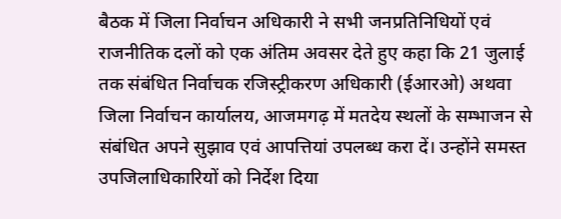बैठक में जिला निर्वाचन अधिकारी ने सभी जनप्रतिनिधियों एवं राजनीतिक दलों को एक अंतिम अवसर देते हुए कहा कि 21 जुलाई तक संबंधित निर्वाचक रजिस्ट्रीकरण अधिकारी (ईआरओ) अथवा जिला निर्वाचन कार्यालय, आजमगढ़ में मतदेय स्थलों के सम्भाजन से संबंधित अपने सुझाव एवं आपत्तियां उपलब्ध करा दें। उन्होंने समस्त उपजिलाधिकारियों को निर्देश दिया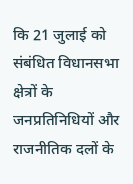कि 21 जुलाई को संबंधित विधानसभा क्षेत्रों के जनप्रतिनिधियों और राजनीतिक दलों के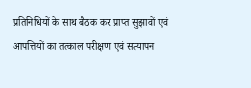प्रतिनिधियों के साथ बैठक कर प्राप्त सुझावों एवं आपत्तियों का तत्काल परीक्षण एवं सत्यापन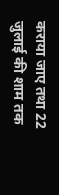कराया जाए तथा 22 जुलाई की शाम तक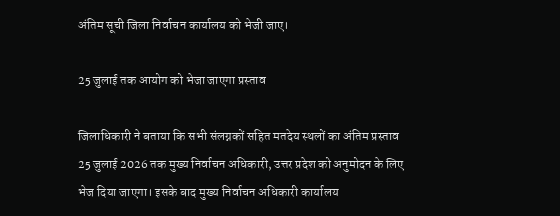अंतिम सूची जिला निर्वाचन कार्यालय को भेजी जाए।

25 जुलाई तक आयोग को भेजा जाएगा प्रस्ताव

जिलाधिकारी ने बताया कि सभी संलग्नकों सहित मतदेय स्थलों का अंतिम प्रस्ताव 25 जुलाई 2026 तक मुख्य निर्वाचन अधिकारी, उत्तर प्रदेश को अनुमोदन के लिए भेज दिया जाएगा। इसके बाद मुख्य निर्वाचन अधिकारी कार्यालय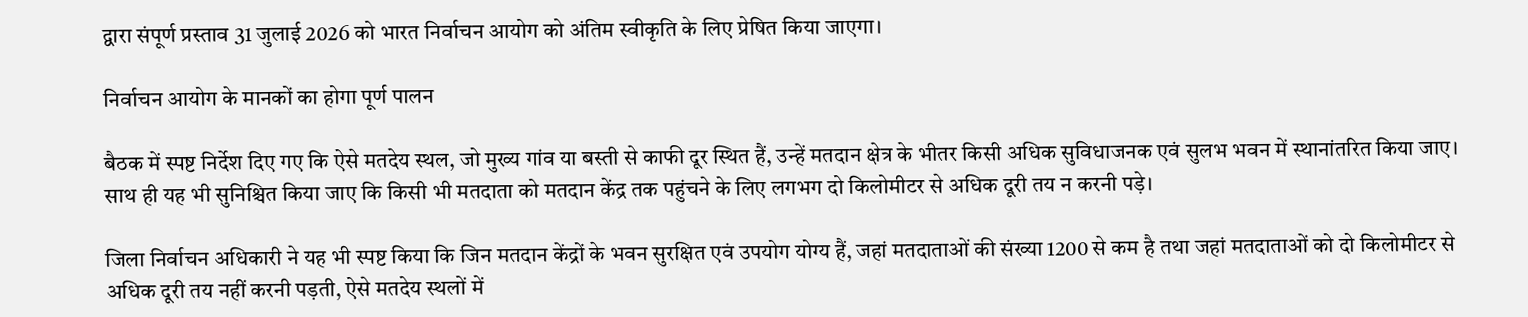द्वारा संपूर्ण प्रस्ताव 31 जुलाई 2026 को भारत निर्वाचन आयोग को अंतिम स्वीकृति के लिए प्रेषित किया जाएगा।

निर्वाचन आयोग के मानकों का होगा पूर्ण पालन

बैठक में स्पष्ट निर्देश दिए गए कि ऐसे मतदेय स्थल, जो मुख्य गांव या बस्ती से काफी दूर स्थित हैं, उन्हें मतदान क्षेत्र के भीतर किसी अधिक सुविधाजनक एवं सुलभ भवन में स्थानांतरित किया जाए। साथ ही यह भी सुनिश्चित किया जाए कि किसी भी मतदाता को मतदान केंद्र तक पहुंचने के लिए लगभग दो किलोमीटर से अधिक दूरी तय न करनी पड़े।

जिला निर्वाचन अधिकारी ने यह भी स्पष्ट किया कि जिन मतदान केंद्रों के भवन सुरक्षित एवं उपयोग योग्य हैं, जहां मतदाताओं की संख्या 1200 से कम है तथा जहां मतदाताओं को दो किलोमीटर से अधिक दूरी तय नहीं करनी पड़ती, ऐसे मतदेय स्थलों में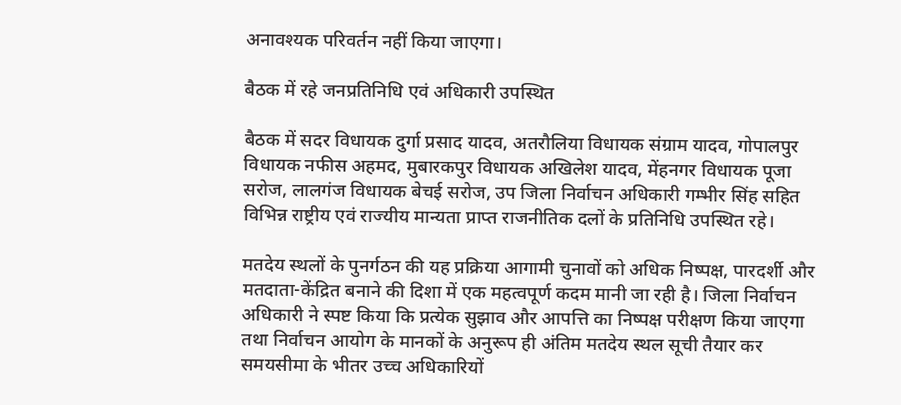अनावश्यक परिवर्तन नहीं किया जाएगा।

बैठक में रहे जनप्रतिनिधि एवं अधिकारी उपस्थित

बैठक में सदर विधायक दुर्गा प्रसाद यादव, अतरौलिया विधायक संग्राम यादव, गोपालपुर विधायक नफीस अहमद, मुबारकपुर विधायक अखिलेश यादव, मेंहनगर विधायक पूजा सरोज, लालगंज विधायक बेचई सरोज, उप जिला निर्वाचन अधिकारी गम्भीर सिंह सहित विभिन्न राष्ट्रीय एवं राज्यीय मान्यता प्राप्त राजनीतिक दलों के प्रतिनिधि उपस्थित रहे।

मतदेय स्थलों के पुनर्गठन की यह प्रक्रिया आगामी चुनावों को अधिक निष्पक्ष, पारदर्शी और मतदाता-केंद्रित बनाने की दिशा में एक महत्वपूर्ण कदम मानी जा रही है। जिला निर्वाचन अधिकारी ने स्पष्ट किया कि प्रत्येक सुझाव और आपत्ति का निष्पक्ष परीक्षण किया जाएगा तथा निर्वाचन आयोग के मानकों के अनुरूप ही अंतिम मतदेय स्थल सूची तैयार कर समयसीमा के भीतर उच्च अधिकारियों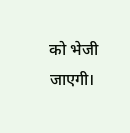को भेजी जाएगी।